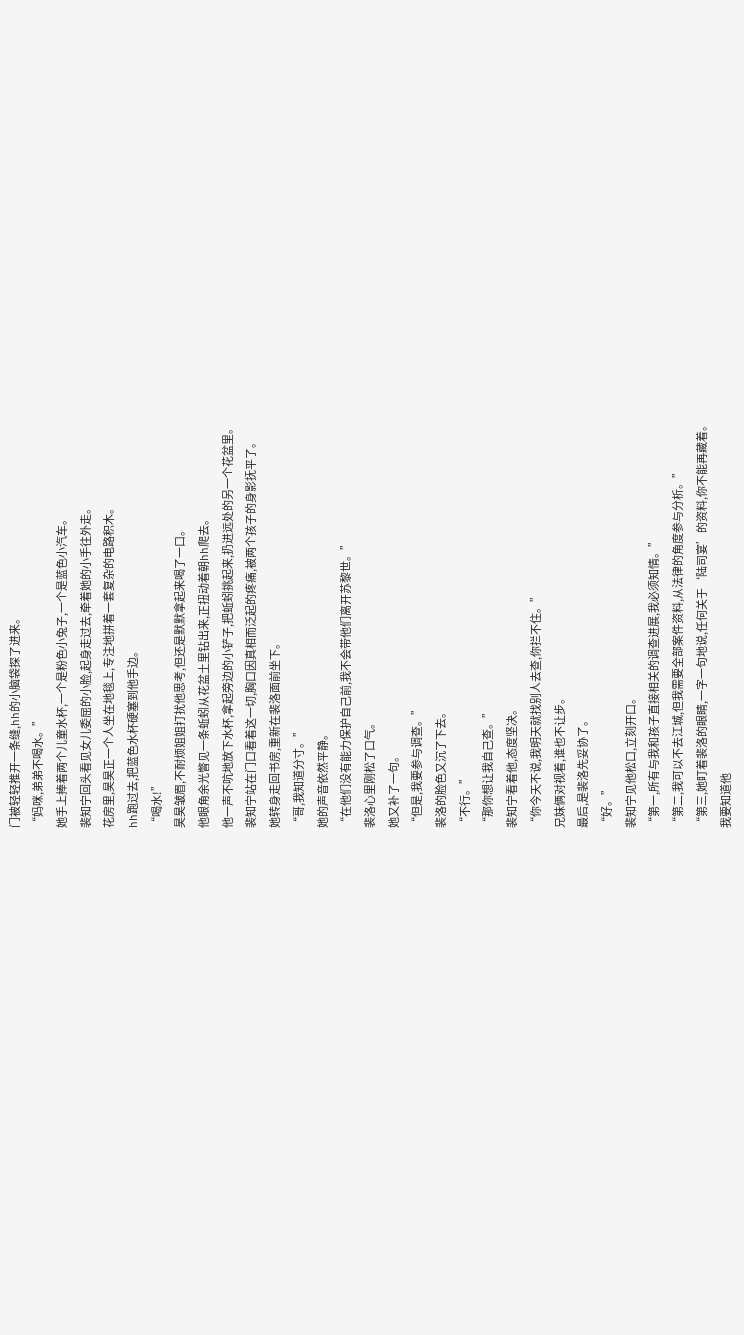门被轻轻推开一条缝,hh的小脑袋探了进来。
“妈咪,弟弟不喝水。”
她手上捧着两个儿童水杯,一个是粉色小兔子,一个是蓝色小汽车。
裴知宁回头看见女儿委屈的小脸,起身走过去,牵着她的小手往外走。
花房里,昊昊正一个人坐在地毯上,专注地拼着一套复杂的电路积木。
hh跑过去,把蓝色水杯硬塞到他手边。
“喝水!”
昊昊皱眉,不耐烦姐姐打扰他思考,但还是默默拿起来喝了一口。
他眼角余光瞥见一条蚯蚓从花盆土里钻出来,正扭动着朝hh爬去。
他一声不吭地放下水杯,拿起旁边的小铲子,把蚯蚓挑起来,扔进远处的另一个花盆里。
裴知宁站在门口看着这一切,胸口因真相而泛起的疼痛,被两个孩子的身影抚平了。
她转身走回书房,重新在裴洛面前坐下。
“哥,我知道分寸。”
她的声音依然平静。
“在他们没有能力保护自己前,我不会带他们离开苏黎世。”
裴洛心里刚松了口气。
她又补了一句。
“但是,我要参与调查。”
裴洛的脸色又沉了下去。
“不行。”
“那你想让我自己查。”
裴知宁看着他,态度坚决。
“你今天不说,我明天就找别人去查,你拦不住。”
兄妹俩对视着,谁也不让步。
最后,是裴洛先妥协了。
“好。”
裴知宁见他松口,立刻开口。
“第一,所有与我和孩子直接相关的调查进展,我必须知情。”
“第二,我可以不去江城,但我需要全部案件资料,从法律的角度参与分析。”
“第三,她盯着裴洛的眼睛,一字一句地说,任何关于‘陆司宴’的资料,你不能再藏着。
我要知道他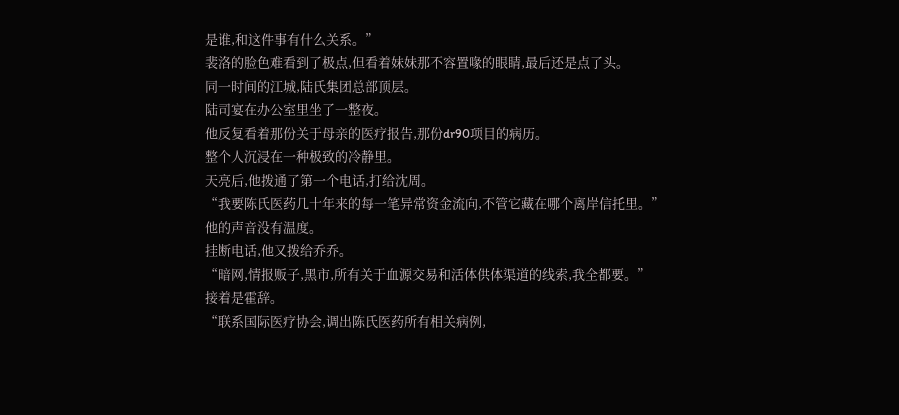是谁,和这件事有什么关系。”
裴洛的脸色难看到了极点,但看着妹妹那不容置喙的眼睛,最后还是点了头。
同一时间的江城,陆氏集团总部顶层。
陆司宴在办公室里坐了一整夜。
他反复看着那份关于母亲的医疗报告,那份dr90项目的病历。
整个人沉浸在一种极致的冷静里。
天亮后,他拨通了第一个电话,打给沈周。
“我要陈氏医药几十年来的每一笔异常资金流向,不管它藏在哪个离岸信托里。”
他的声音没有温度。
挂断电话,他又拨给乔乔。
“暗网,情报贩子,黑市,所有关于血源交易和活体供体渠道的线索,我全都要。”
接着是霍辞。
“联系国际医疗协会,调出陈氏医药所有相关病例,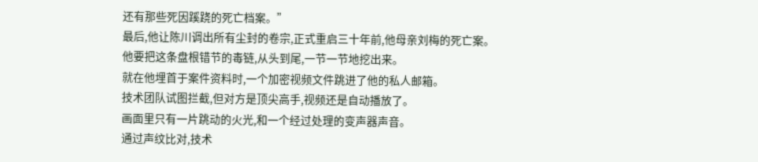还有那些死因蹊跷的死亡档案。”
最后,他让陈川调出所有尘封的卷宗,正式重启三十年前,他母亲刘梅的死亡案。
他要把这条盘根错节的毒链,从头到尾,一节一节地挖出来。
就在他埋首于案件资料时,一个加密视频文件跳进了他的私人邮箱。
技术团队试图拦截,但对方是顶尖高手,视频还是自动播放了。
画面里只有一片跳动的火光,和一个经过处理的变声器声音。
通过声纹比对,技术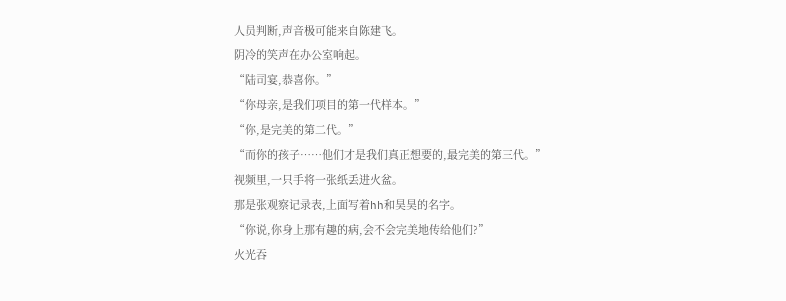人员判断,声音极可能来自陈建飞。
阴冷的笑声在办公室响起。
“陆司宴,恭喜你。”
“你母亲,是我们项目的第一代样本。”
“你,是完美的第二代。”
“而你的孩子……他们才是我们真正想要的,最完美的第三代。”
视频里,一只手将一张纸丢进火盆。
那是张观察记录表,上面写着hh和昊昊的名字。
“你说,你身上那有趣的病,会不会完美地传给他们?”
火光吞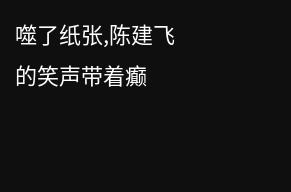噬了纸张,陈建飞的笑声带着癫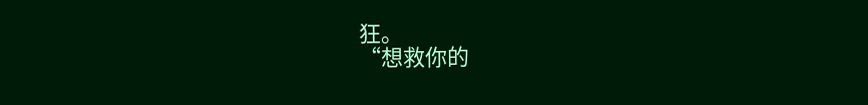狂。
“想救你的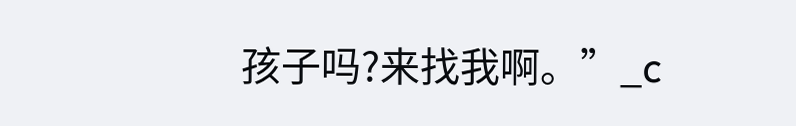孩子吗?来找我啊。”_c